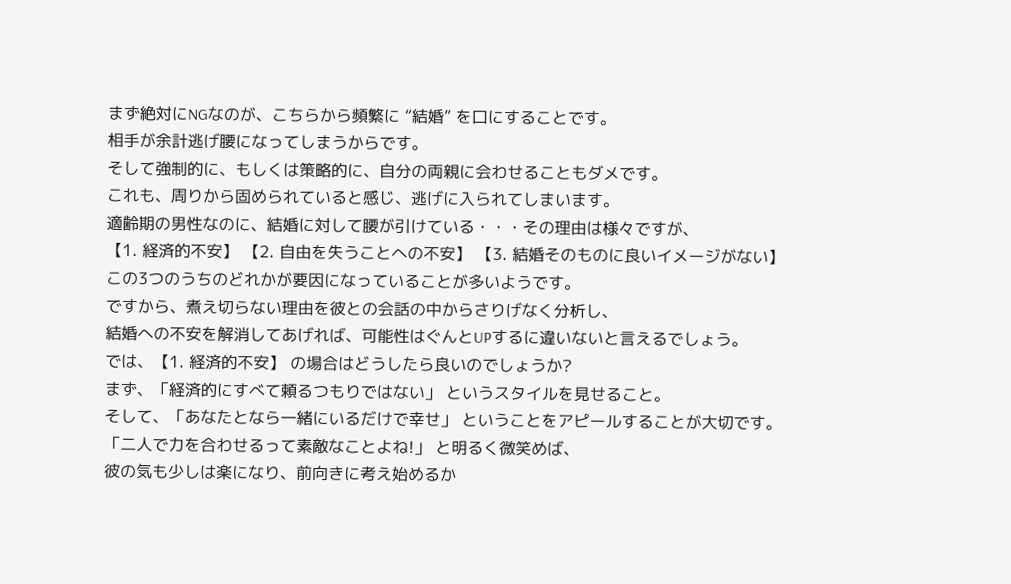まず絶対にNGなのが、こちらから頻繁に “結婚” を口にすることです。
相手が余計逃げ腰になってしまうからです。
そして強制的に、もしくは策略的に、自分の両親に会わせることもダメです。
これも、周りから固められていると感じ、逃げに入られてしまいます。
適齢期の男性なのに、結婚に対して腰が引けている・・・その理由は様々ですが、
【1. 経済的不安】 【2. 自由を失うことへの不安】 【3. 結婚そのものに良いイメージがない】
この3つのうちのどれかが要因になっていることが多いようです。
ですから、煮え切らない理由を彼との会話の中からさりげなく分析し、
結婚への不安を解消してあげれば、可能性はぐんとUPするに違いないと言えるでしょう。
では、【1. 経済的不安】 の場合はどうしたら良いのでしょうか?
まず、「経済的にすべて頼るつもりではない」 というスタイルを見せること。
そして、「あなたとなら一緒にいるだけで幸せ」 ということをアピールすることが大切です。
「二人で力を合わせるって素敵なことよね!」 と明るく微笑めば、
彼の気も少しは楽になり、前向きに考え始めるか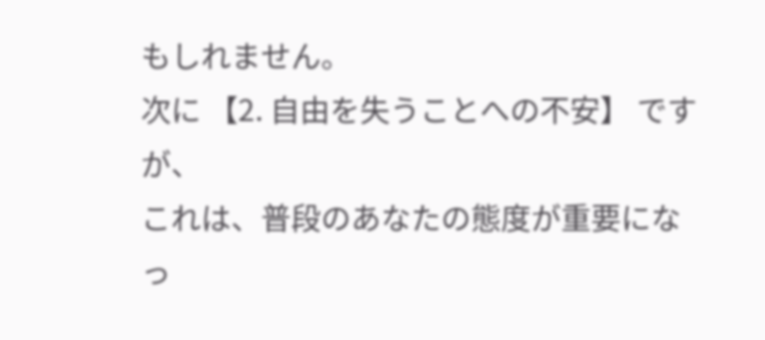もしれません。
次に 【2. 自由を失うことへの不安】 ですが、
これは、普段のあなたの態度が重要になっ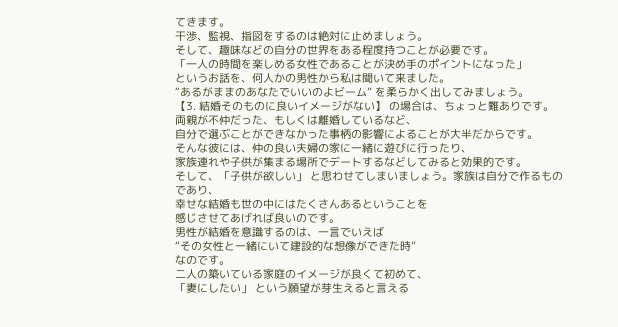てきます。
干渉、監視、指図をするのは絶対に止めましょう。
そして、趣味などの自分の世界をある程度持つことが必要です。
「一人の時間を楽しめる女性であることが決め手のポイントになった」
というお話を、何人かの男性から私は聞いて来ました。
“あるがままのあなたでいいのよビーム” を柔らかく出してみましょう。
【3. 結婚そのものに良いイメージがない】 の場合は、ちょっと難ありです。
両親が不仲だった、もしくは離婚しているなど、
自分で選ぶことができなかった事柄の影響によることが大半だからです。
そんな彼には、仲の良い夫婦の家に一緒に遊びに行ったり、
家族連れや子供が集まる場所でデートするなどしてみると効果的です。
そして、「子供が欲しい」 と思わせてしまいましょう。家族は自分で作るものであり、
幸せな結婚も世の中にはたくさんあるということを
感じさせてあげれば良いのです。
男性が結婚を意識するのは、一言でいえば
“その女性と一緒にいて建設的な想像ができた時”
なのです。
二人の築いている家庭のイメージが良くて初めて、
「妻にしたい」 という願望が芽生えると言える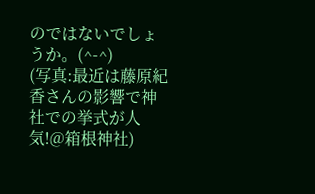のではないでしょうか。(^-^)
(写真:最近は藤原紀香さんの影響で神社での挙式が人気!@箱根神社)